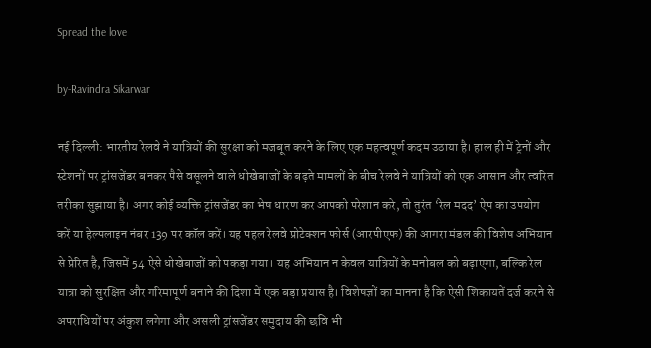Spread the love

by-Ravindra Sikarwar

नई दिल्ली: भारतीय रेलवे ने यात्रियों की सुरक्षा को मजबूत करने के लिए एक महत्वपूर्ण कदम उठाया है। हाल ही में ट्रेनों और स्टेशनों पर ट्रांसजेंडर बनकर पैसे वसूलने वाले धोखेबाजों के बढ़ते मामलों के बीच रेलवे ने यात्रियों को एक आसान और त्वरित तरीका सुझाया है। अगर कोई व्यक्ति ट्रांसजेंडर का भेष धारण कर आपको परेशान करे, तो तुरंत ‘रेल मदद’ ऐप का उपयोग करें या हेल्पलाइन नंबर 139 पर कॉल करें। यह पहल रेलवे प्रोटेक्शन फोर्स (आरपीएफ) की आगरा मंडल की विशेष अभियान से प्रेरित है, जिसमें 54 ऐसे धोखेबाजों को पकड़ा गया। यह अभियान न केवल यात्रियों के मनोबल को बढ़ाएगा, बल्कि रेल यात्रा को सुरक्षित और गरिमापूर्ण बनाने की दिशा में एक बड़ा प्रयास है। विशेषज्ञों का मानना है कि ऐसी शिकायतें दर्ज करने से अपराधियों पर अंकुश लगेगा और असली ट्रांसजेंडर समुदाय की छवि भी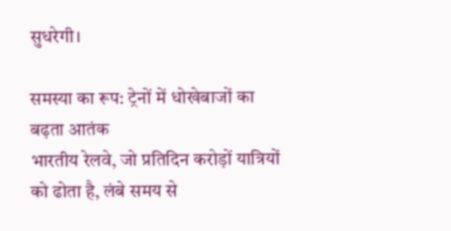सुधरेगी।

समस्या का रूप: ट्रेनों में धोखेबाजों का बढ़ता आतंक
भारतीय रेलवे, जो प्रतिदिन करोड़ों यात्रियों को ढोता है, लंबे समय से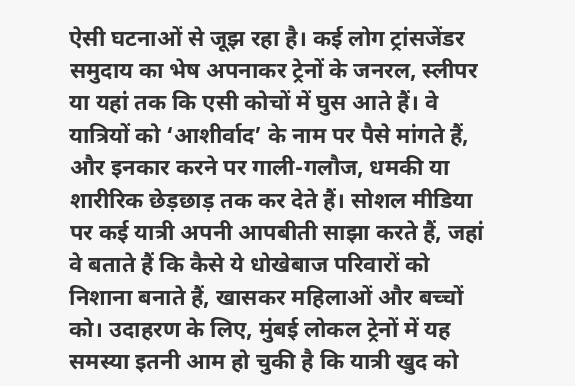ऐसी घटनाओं से जूझ रहा है। कई लोग ट्रांसजेंडर समुदाय का भेष अपनाकर ट्रेनों के जनरल, स्लीपर या यहां तक कि एसी कोचों में घुस आते हैं। वे यात्रियों को ‘आशीर्वाद’ के नाम पर पैसे मांगते हैं, और इनकार करने पर गाली-गलौज, धमकी या शारीरिक छेड़छाड़ तक कर देते हैं। सोशल मीडिया पर कई यात्री अपनी आपबीती साझा करते हैं, जहां वे बताते हैं कि कैसे ये धोखेबाज परिवारों को निशाना बनाते हैं, खासकर महिलाओं और बच्चों को। उदाहरण के लिए, मुंबई लोकल ट्रेनों में यह समस्या इतनी आम हो चुकी है कि यात्री खुद को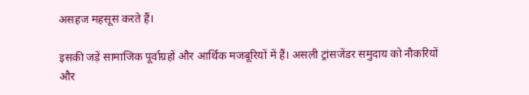असहज महसूस करते हैं।

इसकी जड़ें सामाजिक पूर्वाग्रहों और आर्थिक मजबूरियों में हैं। असली ट्रांसजेंडर समुदाय को नौकरियों और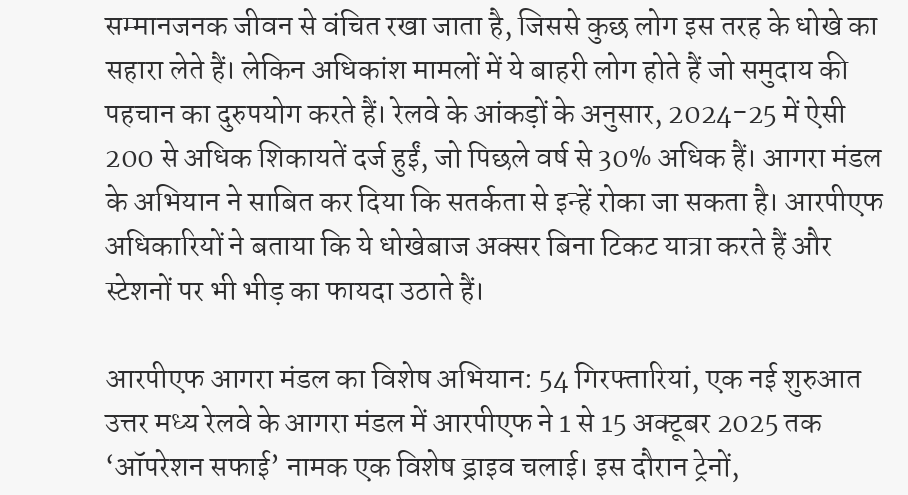सम्मानजनक जीवन से वंचित रखा जाता है, जिससे कुछ लोग इस तरह के धोखे का सहारा लेते हैं। लेकिन अधिकांश मामलों में ये बाहरी लोग होते हैं जो समुदाय की पहचान का दुरुपयोग करते हैं। रेलवे के आंकड़ों के अनुसार, 2024-25 में ऐसी 200 से अधिक शिकायतें दर्ज हुईं, जो पिछले वर्ष से 30% अधिक हैं। आगरा मंडल के अभियान ने साबित कर दिया कि सतर्कता से इन्हें रोका जा सकता है। आरपीएफ अधिकारियों ने बताया कि ये धोखेबाज अक्सर बिना टिकट यात्रा करते हैं और स्टेशनों पर भी भीड़ का फायदा उठाते हैं।

आरपीएफ आगरा मंडल का विशेष अभियान: 54 गिरफ्तारियां, एक नई शुरुआत
उत्तर मध्य रेलवे के आगरा मंडल में आरपीएफ ने 1 से 15 अक्टूबर 2025 तक ‘ऑपरेशन सफाई’ नामक एक विशेष ड्राइव चलाई। इस दौरान ट्रेनों,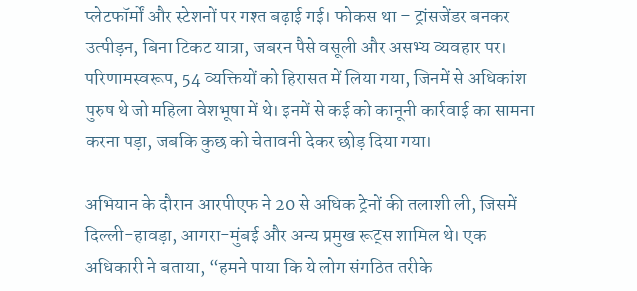प्लेटफॉर्मों और स्टेशनों पर गश्त बढ़ाई गई। फोकस था – ट्रांसजेंडर बनकर उत्पीड़न, बिना टिकट यात्रा, जबरन पैसे वसूली और असभ्य व्यवहार पर। परिणामस्वरूप, 54 व्यक्तियों को हिरासत में लिया गया, जिनमें से अधिकांश पुरुष थे जो महिला वेशभूषा में थे। इनमें से कई को कानूनी कार्रवाई का सामना करना पड़ा, जबकि कुछ को चेतावनी देकर छोड़ दिया गया।

अभियान के दौरान आरपीएफ ने 20 से अधिक ट्रेनों की तलाशी ली, जिसमें दिल्ली-हावड़ा, आगरा-मुंबई और अन्य प्रमुख रूट्स शामिल थे। एक अधिकारी ने बताया, “हमने पाया कि ये लोग संगठित तरीके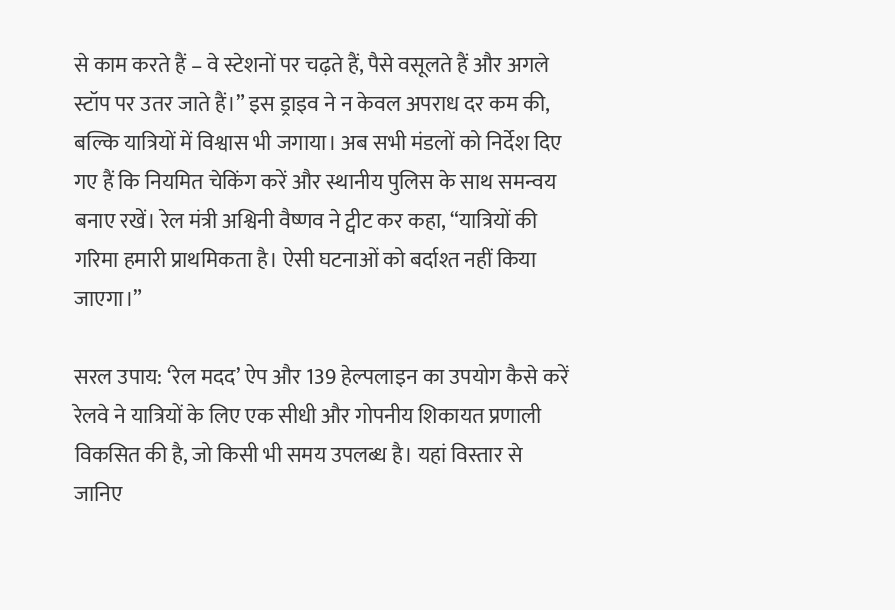से काम करते हैं – वे स्टेशनों पर चढ़ते हैं, पैसे वसूलते हैं और अगले स्टॉप पर उतर जाते हैं।” इस ड्राइव ने न केवल अपराध दर कम की, बल्कि यात्रियों में विश्वास भी जगाया। अब सभी मंडलों को निर्देश दिए गए हैं कि नियमित चेकिंग करें और स्थानीय पुलिस के साथ समन्वय बनाए रखें। रेल मंत्री अश्विनी वैष्णव ने ट्वीट कर कहा, “यात्रियों की गरिमा हमारी प्राथमिकता है। ऐसी घटनाओं को बर्दाश्त नहीं किया जाएगा।”

सरल उपाय: ‘रेल मदद’ ऐप और 139 हेल्पलाइन का उपयोग कैसे करें
रेलवे ने यात्रियों के लिए एक सीधी और गोपनीय शिकायत प्रणाली विकसित की है, जो किसी भी समय उपलब्ध है। यहां विस्तार से जानिए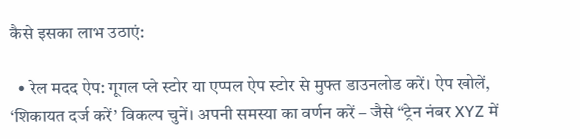कैसे इसका लाभ उठाएं:

  • रेल मदद ऐप: गूगल प्ले स्टोर या एप्पल ऐप स्टोर से मुफ्त डाउनलोड करें। ऐप खोलें, ‘शिकायत दर्ज करें’ विकल्प चुनें। अपनी समस्या का वर्णन करें – जैसे “ट्रेन नंबर XYZ में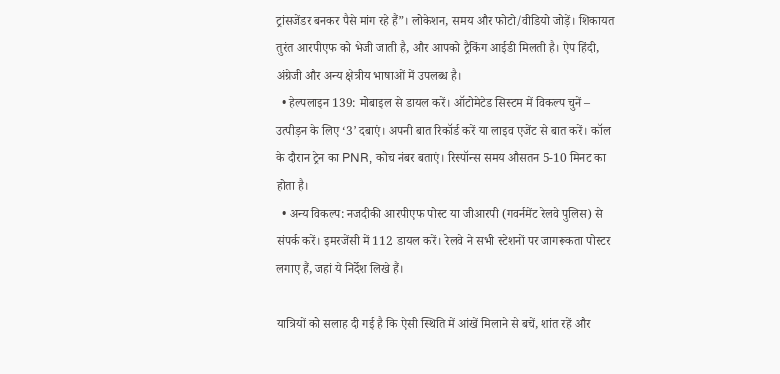ट्रांसजेंडर बनकर पैसे मांग रहे हैं”। लोकेशन, समय और फोटो/वीडियो जोड़ें। शिकायत तुरंत आरपीएफ को भेजी जाती है, और आपको ट्रैकिंग आईडी मिलती है। ऐप हिंदी, अंग्रेजी और अन्य क्षेत्रीय भाषाओं में उपलब्ध है।
  • हेल्पलाइन 139: मोबाइल से डायल करें। ऑटोमेटेड सिस्टम में विकल्प चुनें – उत्पीड़न के लिए ‘3’ दबाएं। अपनी बात रिकॉर्ड करें या लाइव एजेंट से बात करें। कॉल के दौरान ट्रेन का PNR, कोच नंबर बताएं। रिस्पॉन्स समय औसतन 5-10 मिनट का होता है।
  • अन्य विकल्प: नजदीकी आरपीएफ पोस्ट या जीआरपी (गवर्नमेंट रेलवे पुलिस) से संपर्क करें। इमरजेंसी में 112 डायल करें। रेलवे ने सभी स्टेशनों पर जागरूकता पोस्टर लगाए हैं, जहां ये निर्देश लिखे हैं।

यात्रियों को सलाह दी गई है कि ऐसी स्थिति में आंखें मिलाने से बचें, शांत रहें और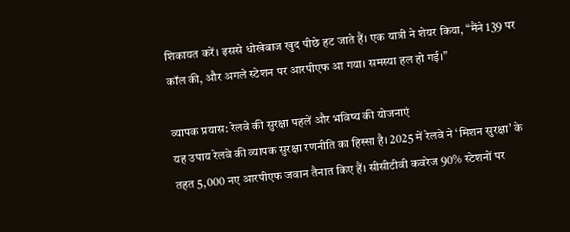शिकायत करें। इससे धोखेबाज खुद पीछे हट जाते हैं। एक यात्री ने शेयर किया, “मैंने 139 पर कॉल की, और अगले स्टेशन पर आरपीएफ आ गया। समस्या हल हो गई।”

व्यापक प्रयास: रेलवे की सुरक्षा पहलें और भविष्य की योजनाएं
यह उपाय रेलवे की व्यापक सुरक्षा रणनीति का हिस्सा है। 2025 में रेलवे ने ‘मिशन सुरक्षा’ के तहत 5,000 नए आरपीएफ जवान तैनात किए हैं। सीसीटीवी कवरेज 90% स्टेशनों पर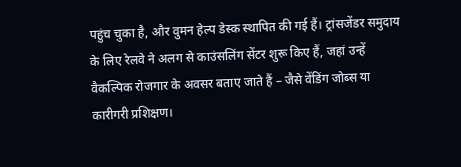पहुंच चुका है, और वुमन हेल्प डेस्क स्थापित की गई हैं। ट्रांसजेंडर समुदाय के लिए रेलवे ने अलग से काउंसलिंग सेंटर शुरू किए हैं, जहां उन्हें वैकल्पिक रोजगार के अवसर बताए जाते हैं – जैसे वेंडिंग जोब्स या कारीगरी प्रशिक्षण।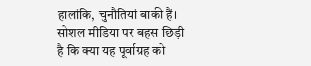हालांकि, चुनौतियां बाकी हैं। सोशल मीडिया पर बहस छिड़ी है कि क्या यह पूर्वाग्रह को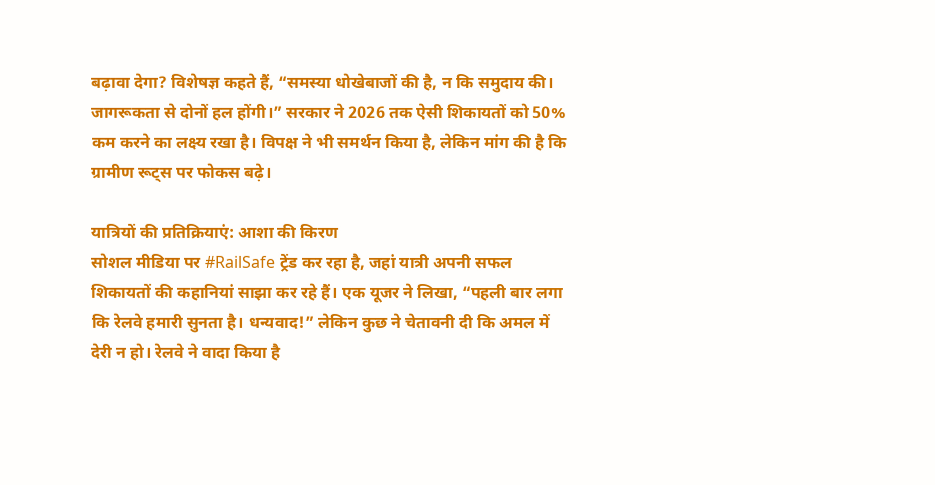बढ़ावा देगा? विशेषज्ञ कहते हैं, “समस्या धोखेबाजों की है, न कि समुदाय की। जागरूकता से दोनों हल होंगी।” सरकार ने 2026 तक ऐसी शिकायतों को 50% कम करने का लक्ष्य रखा है। विपक्ष ने भी समर्थन किया है, लेकिन मांग की है कि ग्रामीण रूट्स पर फोकस बढ़े।

यात्रियों की प्रतिक्रियाएं: आशा की किरण
सोशल मीडिया पर #RailSafe ट्रेंड कर रहा है, जहां यात्री अपनी सफल शिकायतों की कहानियां साझा कर रहे हैं। एक यूजर ने लिखा, “पहली बार लगा कि रेलवे हमारी सुनता है। धन्यवाद!” लेकिन कुछ ने चेतावनी दी कि अमल में देरी न हो। रेलवे ने वादा किया है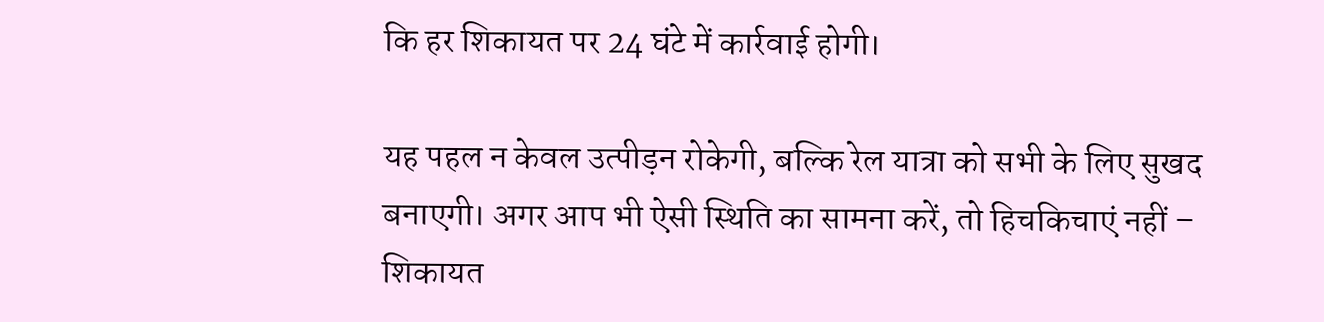कि हर शिकायत पर 24 घंटे में कार्रवाई होगी।

यह पहल न केवल उत्पीड़न रोकेगी, बल्कि रेल यात्रा को सभी के लिए सुखद बनाएगी। अगर आप भी ऐसी स्थिति का सामना करें, तो हिचकिचाएं नहीं – शिकायत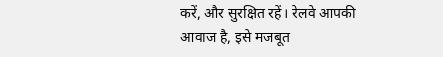करें, और सुरक्षित रहें। रेलवे आपकी आवाज है, इसे मजबूत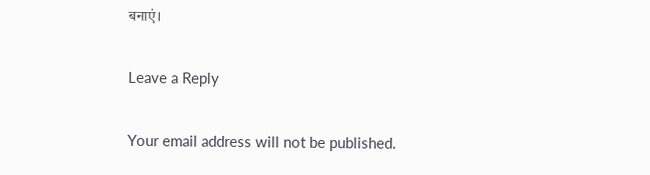बनाएं।

Leave a Reply

Your email address will not be published.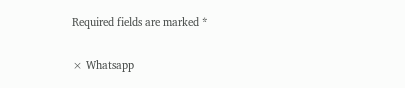Required fields are marked *

× Whatsapp